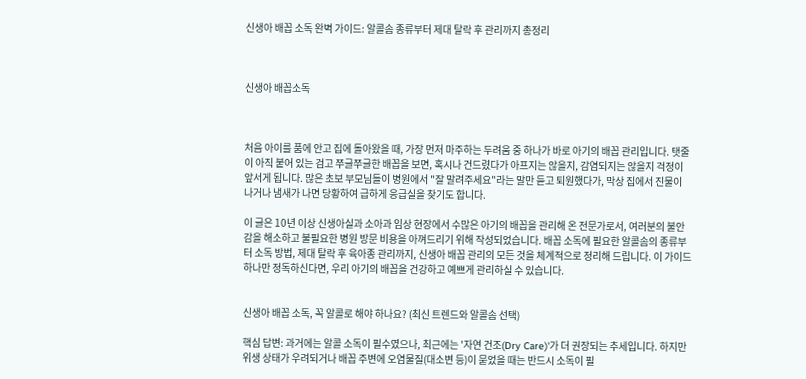신생아 배꼽 소독 완벽 가이드: 알콜솜 종류부터 제대 탈락 후 관리까지 총정리



신생아 배꼽소독



처음 아이를 품에 안고 집에 돌아왔을 때, 가장 먼저 마주하는 두려움 중 하나가 바로 아기의 배꼽 관리입니다. 탯줄이 아직 붙어 있는 검고 쭈글쭈글한 배꼽을 보면, 혹시나 건드렸다가 아프지는 않을지, 감염되지는 않을지 걱정이 앞서게 됩니다. 많은 초보 부모님들이 병원에서 "잘 말려주세요"라는 말만 듣고 퇴원했다가, 막상 집에서 진물이 나거나 냄새가 나면 당황하여 급하게 응급실을 찾기도 합니다.

이 글은 10년 이상 신생아실과 소아과 임상 현장에서 수많은 아기의 배꼽을 관리해 온 전문가로서, 여러분의 불안감을 해소하고 불필요한 병원 방문 비용을 아껴드리기 위해 작성되었습니다. 배꼽 소독에 필요한 알콜솜의 종류부터 소독 방법, 제대 탈락 후 육아종 관리까지, 신생아 배꼽 관리의 모든 것을 체계적으로 정리해 드립니다. 이 가이드 하나만 정독하신다면, 우리 아기의 배꼽을 건강하고 예쁘게 관리하실 수 있습니다.


신생아 배꼽 소독, 꼭 알콜로 해야 하나요? (최신 트렌드와 알콜솜 선택)

핵심 답변: 과거에는 알콜 소독이 필수였으나, 최근에는 '자연 건조(Dry Care)'가 더 권장되는 추세입니다. 하지만 위생 상태가 우려되거나 배꼽 주변에 오염물질(대소변 등)이 묻었을 때는 반드시 소독이 필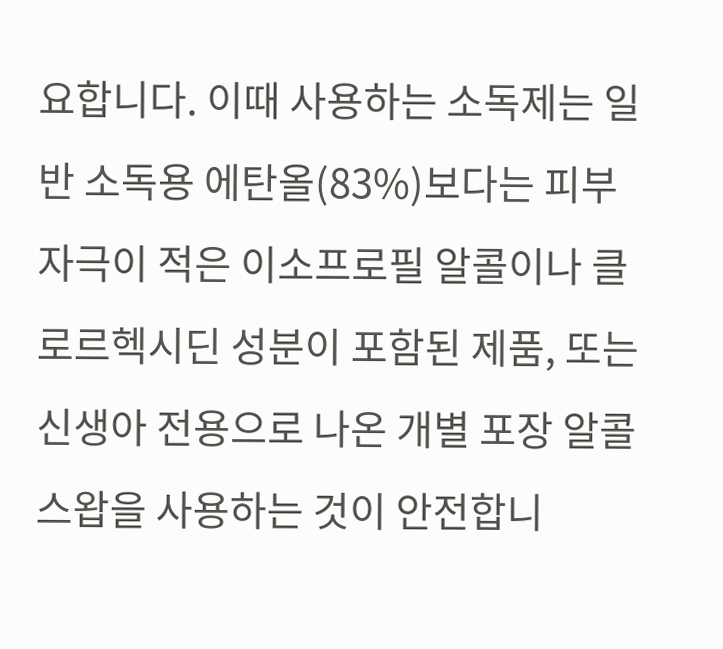요합니다. 이때 사용하는 소독제는 일반 소독용 에탄올(83%)보다는 피부 자극이 적은 이소프로필 알콜이나 클로르헥시딘 성분이 포함된 제품, 또는 신생아 전용으로 나온 개별 포장 알콜스왑을 사용하는 것이 안전합니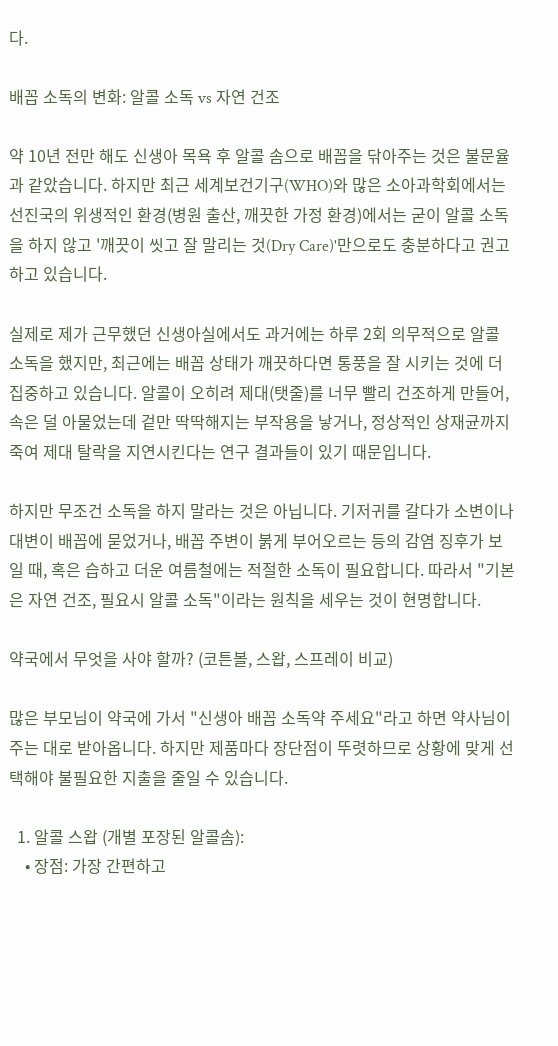다.

배꼽 소독의 변화: 알콜 소독 vs 자연 건조

약 10년 전만 해도 신생아 목욕 후 알콜 솜으로 배꼽을 닦아주는 것은 불문율과 같았습니다. 하지만 최근 세계보건기구(WHO)와 많은 소아과학회에서는 선진국의 위생적인 환경(병원 출산, 깨끗한 가정 환경)에서는 굳이 알콜 소독을 하지 않고 '깨끗이 씻고 잘 말리는 것(Dry Care)'만으로도 충분하다고 권고하고 있습니다.

실제로 제가 근무했던 신생아실에서도 과거에는 하루 2회 의무적으로 알콜 소독을 했지만, 최근에는 배꼽 상태가 깨끗하다면 통풍을 잘 시키는 것에 더 집중하고 있습니다. 알콜이 오히려 제대(탯줄)를 너무 빨리 건조하게 만들어, 속은 덜 아물었는데 겉만 딱딱해지는 부작용을 낳거나, 정상적인 상재균까지 죽여 제대 탈락을 지연시킨다는 연구 결과들이 있기 때문입니다.

하지만 무조건 소독을 하지 말라는 것은 아닙니다. 기저귀를 갈다가 소변이나 대변이 배꼽에 묻었거나, 배꼽 주변이 붉게 부어오르는 등의 감염 징후가 보일 때, 혹은 습하고 더운 여름철에는 적절한 소독이 필요합니다. 따라서 "기본은 자연 건조, 필요시 알콜 소독"이라는 원칙을 세우는 것이 현명합니다.

약국에서 무엇을 사야 할까? (코튼볼, 스왑, 스프레이 비교)

많은 부모님이 약국에 가서 "신생아 배꼽 소독약 주세요"라고 하면 약사님이 주는 대로 받아옵니다. 하지만 제품마다 장단점이 뚜렷하므로 상황에 맞게 선택해야 불필요한 지출을 줄일 수 있습니다.

  1. 알콜 스왑 (개별 포장된 알콜솜):
    • 장점: 가장 간편하고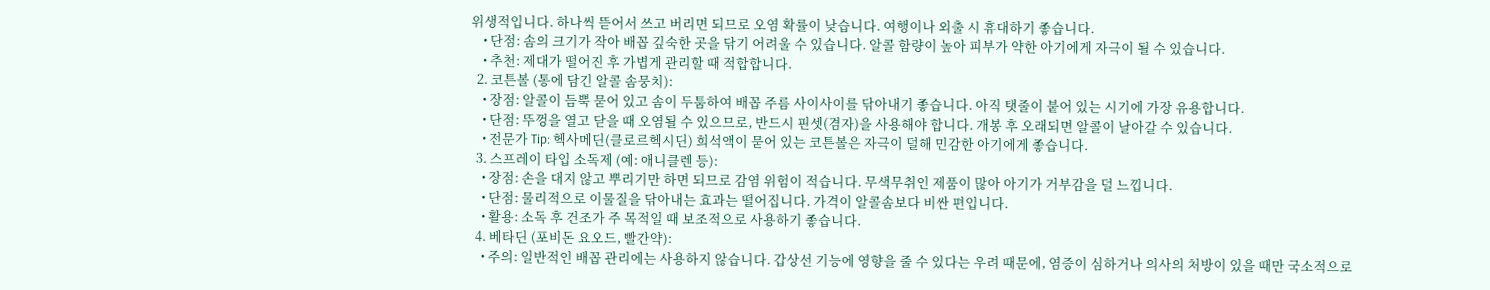위생적입니다. 하나씩 뜯어서 쓰고 버리면 되므로 오염 확률이 낮습니다. 여행이나 외출 시 휴대하기 좋습니다.
    • 단점: 솜의 크기가 작아 배꼽 깊숙한 곳을 닦기 어려울 수 있습니다. 알콜 함량이 높아 피부가 약한 아기에게 자극이 될 수 있습니다.
    • 추천: 제대가 떨어진 후 가볍게 관리할 때 적합합니다.
  2. 코튼볼 (통에 담긴 알콜 솜뭉치):
    • 장점: 알콜이 듬뿍 묻어 있고 솜이 두툼하여 배꼽 주름 사이사이를 닦아내기 좋습니다. 아직 탯줄이 붙어 있는 시기에 가장 유용합니다.
    • 단점: 뚜껑을 열고 닫을 때 오염될 수 있으므로, 반드시 핀셋(겸자)을 사용해야 합니다. 개봉 후 오래되면 알콜이 날아갈 수 있습니다.
    • 전문가 Tip: 헥사메딘(클로르헥시딘) 희석액이 묻어 있는 코튼볼은 자극이 덜해 민감한 아기에게 좋습니다.
  3. 스프레이 타입 소독제 (예: 애니클렌 등):
    • 장점: 손을 대지 않고 뿌리기만 하면 되므로 감염 위험이 적습니다. 무색무취인 제품이 많아 아기가 거부감을 덜 느낍니다.
    • 단점: 물리적으로 이물질을 닦아내는 효과는 떨어집니다. 가격이 알콜솜보다 비싼 편입니다.
    • 활용: 소독 후 건조가 주 목적일 때 보조적으로 사용하기 좋습니다.
  4. 베타딘 (포비돈 요오드, 빨간약):
    • 주의: 일반적인 배꼽 관리에는 사용하지 않습니다. 갑상선 기능에 영향을 줄 수 있다는 우려 때문에, 염증이 심하거나 의사의 처방이 있을 때만 국소적으로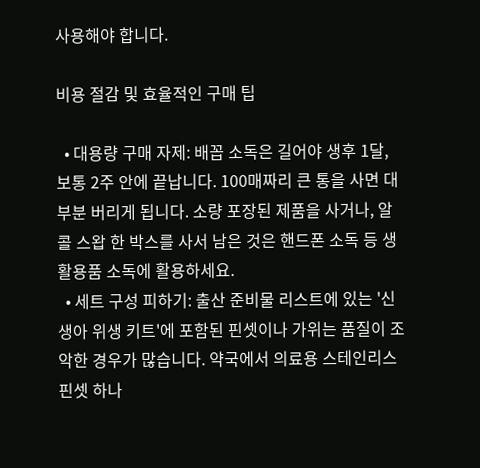사용해야 합니다.

비용 절감 및 효율적인 구매 팁

  • 대용량 구매 자제: 배꼽 소독은 길어야 생후 1달, 보통 2주 안에 끝납니다. 100매짜리 큰 통을 사면 대부분 버리게 됩니다. 소량 포장된 제품을 사거나, 알콜 스왑 한 박스를 사서 남은 것은 핸드폰 소독 등 생활용품 소독에 활용하세요.
  • 세트 구성 피하기: 출산 준비물 리스트에 있는 '신생아 위생 키트'에 포함된 핀셋이나 가위는 품질이 조악한 경우가 많습니다. 약국에서 의료용 스테인리스 핀셋 하나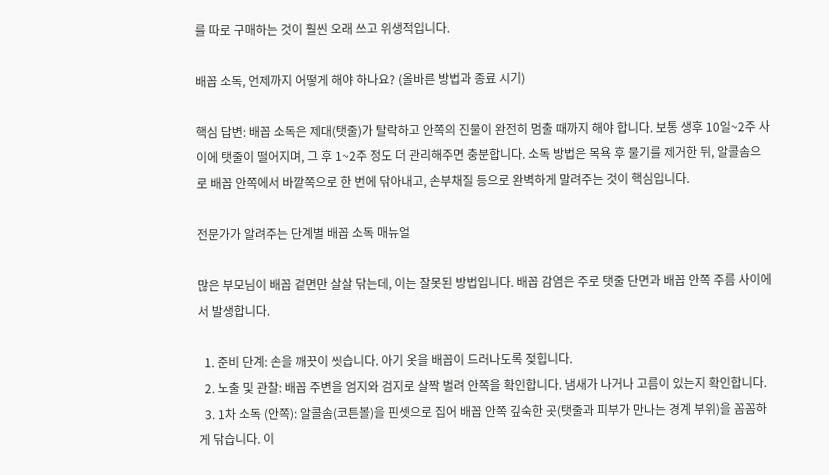를 따로 구매하는 것이 훨씬 오래 쓰고 위생적입니다.

배꼽 소독, 언제까지 어떻게 해야 하나요? (올바른 방법과 종료 시기)

핵심 답변: 배꼽 소독은 제대(탯줄)가 탈락하고 안쪽의 진물이 완전히 멈출 때까지 해야 합니다. 보통 생후 10일~2주 사이에 탯줄이 떨어지며, 그 후 1~2주 정도 더 관리해주면 충분합니다. 소독 방법은 목욕 후 물기를 제거한 뒤, 알콜솜으로 배꼽 안쪽에서 바깥쪽으로 한 번에 닦아내고, 손부채질 등으로 완벽하게 말려주는 것이 핵심입니다.

전문가가 알려주는 단계별 배꼽 소독 매뉴얼

많은 부모님이 배꼽 겉면만 살살 닦는데, 이는 잘못된 방법입니다. 배꼽 감염은 주로 탯줄 단면과 배꼽 안쪽 주름 사이에서 발생합니다.

  1. 준비 단계: 손을 깨끗이 씻습니다. 아기 옷을 배꼽이 드러나도록 젖힙니다.
  2. 노출 및 관찰: 배꼽 주변을 엄지와 검지로 살짝 벌려 안쪽을 확인합니다. 냄새가 나거나 고름이 있는지 확인합니다.
  3. 1차 소독 (안쪽): 알콜솜(코튼볼)을 핀셋으로 집어 배꼽 안쪽 깊숙한 곳(탯줄과 피부가 만나는 경계 부위)을 꼼꼼하게 닦습니다. 이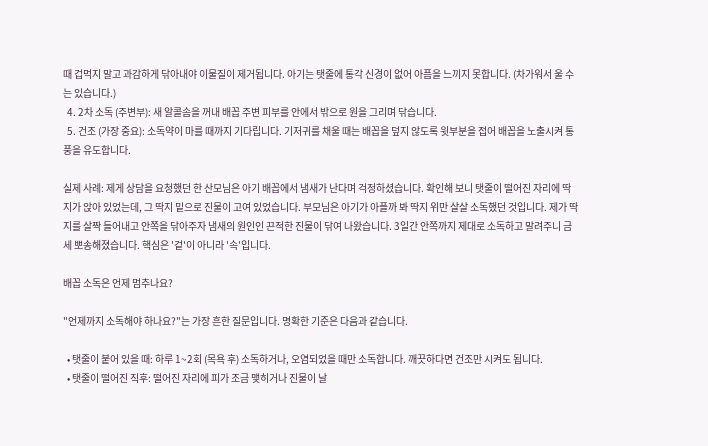때 겁먹지 말고 과감하게 닦아내야 이물질이 제거됩니다. 아기는 탯줄에 통각 신경이 없어 아픔을 느끼지 못합니다. (차가워서 울 수는 있습니다.)
  4. 2차 소독 (주변부): 새 알콜솜을 꺼내 배꼽 주변 피부를 안에서 밖으로 원을 그리며 닦습니다.
  5. 건조 (가장 중요): 소독약이 마를 때까지 기다립니다. 기저귀를 채울 때는 배꼽을 덮지 않도록 윗부분을 접어 배꼽을 노출시켜 통풍을 유도합니다.

실제 사례: 제게 상담을 요청했던 한 산모님은 아기 배꼽에서 냄새가 난다며 걱정하셨습니다. 확인해 보니 탯줄이 떨어진 자리에 딱지가 앉아 있었는데, 그 딱지 밑으로 진물이 고여 있었습니다. 부모님은 아기가 아플까 봐 딱지 위만 살살 소독했던 것입니다. 제가 딱지를 살짝 들어내고 안쪽을 닦아주자 냄새의 원인인 끈적한 진물이 닦여 나왔습니다. 3일간 안쪽까지 제대로 소독하고 말려주니 금세 뽀송해졌습니다. 핵심은 '겉'이 아니라 '속'입니다.

배꼽 소독은 언제 멈추나요?

"언제까지 소독해야 하나요?"는 가장 흔한 질문입니다. 명확한 기준은 다음과 같습니다.

  • 탯줄이 붙어 있을 때: 하루 1~2회 (목욕 후) 소독하거나, 오염되었을 때만 소독합니다. 깨끗하다면 건조만 시켜도 됩니다.
  • 탯줄이 떨어진 직후: 떨어진 자리에 피가 조금 맺히거나 진물이 날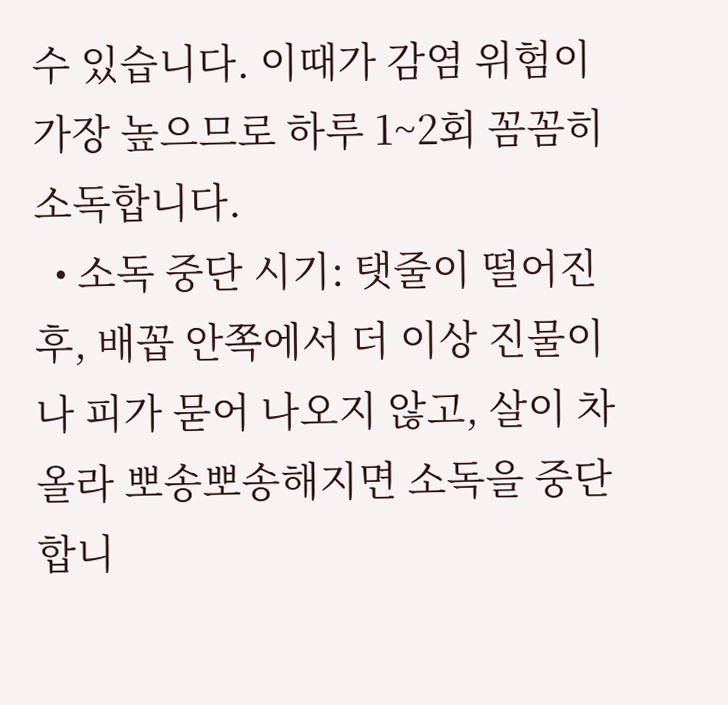수 있습니다. 이때가 감염 위험이 가장 높으므로 하루 1~2회 꼼꼼히 소독합니다.
  • 소독 중단 시기: 탯줄이 떨어진 후, 배꼽 안쪽에서 더 이상 진물이나 피가 묻어 나오지 않고, 살이 차올라 뽀송뽀송해지면 소독을 중단합니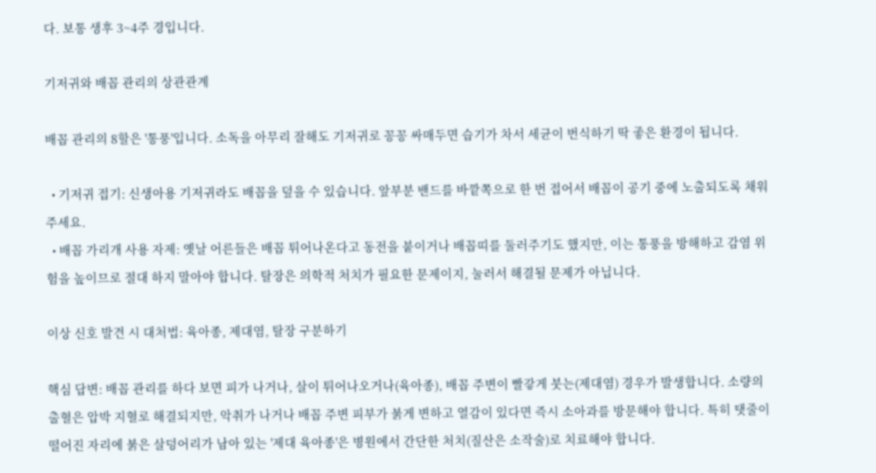다. 보통 생후 3~4주 경입니다.

기저귀와 배꼽 관리의 상관관계

배꼽 관리의 8할은 '통풍'입니다. 소독을 아무리 잘해도 기저귀로 꽁꽁 싸매두면 습기가 차서 세균이 번식하기 딱 좋은 환경이 됩니다.

  • 기저귀 접기: 신생아용 기저귀라도 배꼽을 덮을 수 있습니다. 앞부분 밴드를 바깥쪽으로 한 번 접어서 배꼽이 공기 중에 노출되도록 채워주세요.
  • 배꼽 가리개 사용 자제: 옛날 어른들은 배꼽 튀어나온다고 동전을 붙이거나 배꼽띠를 둘러주기도 했지만, 이는 통풍을 방해하고 감염 위험을 높이므로 절대 하지 말아야 합니다. 탈장은 의학적 처치가 필요한 문제이지, 눌러서 해결될 문제가 아닙니다.

이상 신호 발견 시 대처법: 육아종, 제대염, 탈장 구분하기

핵심 답변: 배꼽 관리를 하다 보면 피가 나거나, 살이 튀어나오거나(육아종), 배꼽 주변이 빨갛게 붓는(제대염) 경우가 발생합니다. 소량의 출혈은 압박 지혈로 해결되지만, 악취가 나거나 배꼽 주변 피부가 붉게 변하고 열감이 있다면 즉시 소아과를 방문해야 합니다. 특히 탯줄이 떨어진 자리에 붉은 살덩어리가 남아 있는 '제대 육아종'은 병원에서 간단한 처치(질산은 소작술)로 치료해야 합니다.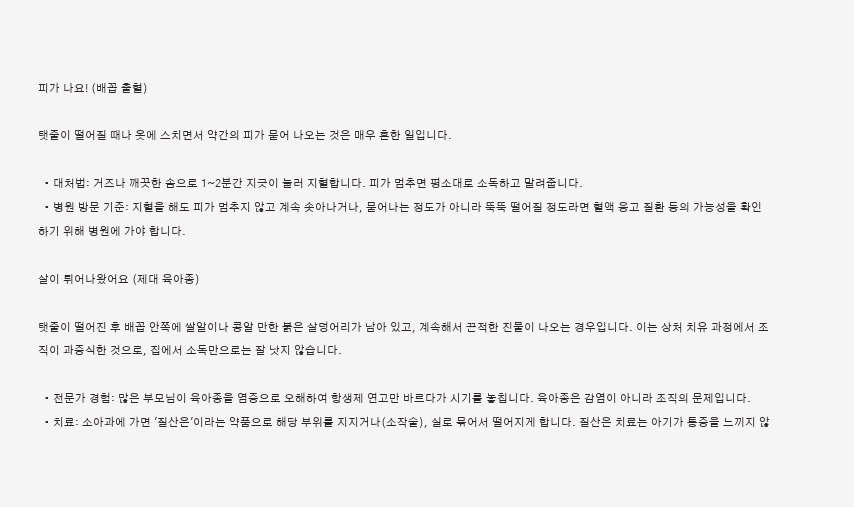피가 나요! (배꼽 출혈)

탯줄이 떨어질 때나 옷에 스치면서 약간의 피가 묻어 나오는 것은 매우 흔한 일입니다.

  • 대처법: 거즈나 깨끗한 솜으로 1~2분간 지긋이 눌러 지혈합니다. 피가 멈추면 평소대로 소독하고 말려줍니다.
  • 병원 방문 기준: 지혈을 해도 피가 멈추지 않고 계속 솟아나거나, 묻어나는 정도가 아니라 뚝뚝 떨어질 정도라면 혈액 응고 질환 등의 가능성을 확인하기 위해 병원에 가야 합니다.

살이 튀어나왔어요 (제대 육아종)

탯줄이 떨어진 후 배꼽 안쪽에 쌀알이나 콩알 만한 붉은 살덩어리가 남아 있고, 계속해서 끈적한 진물이 나오는 경우입니다. 이는 상처 치유 과정에서 조직이 과증식한 것으로, 집에서 소독만으로는 잘 낫지 않습니다.

  • 전문가 경험: 많은 부모님이 육아종을 염증으로 오해하여 항생제 연고만 바르다가 시기를 놓칩니다. 육아종은 감염이 아니라 조직의 문제입니다.
  • 치료: 소아과에 가면 '질산은'이라는 약품으로 해당 부위를 지지거나(소작술), 실로 묶어서 떨어지게 합니다. 질산은 치료는 아기가 통증을 느끼지 않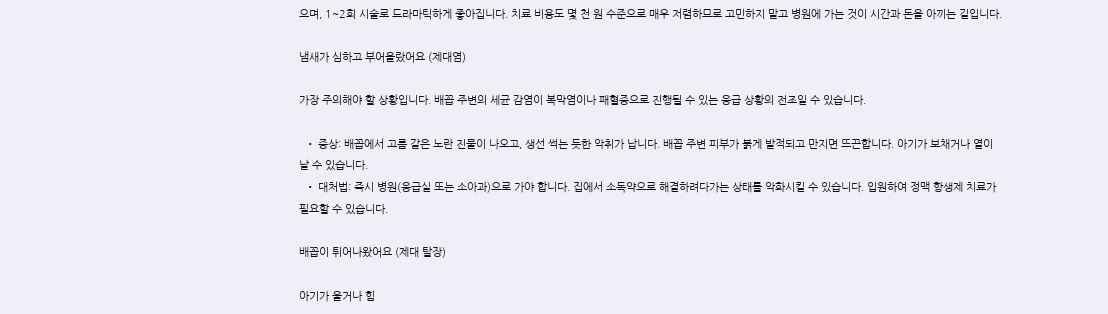으며, 1~2회 시술로 드라마틱하게 좋아집니다. 치료 비용도 몇 천 원 수준으로 매우 저렴하므로 고민하지 말고 병원에 가는 것이 시간과 돈을 아끼는 길입니다.

냄새가 심하고 부어올랐어요 (제대염)

가장 주의해야 할 상황입니다. 배꼽 주변의 세균 감염이 복막염이나 패혈증으로 진행될 수 있는 응급 상황의 전조일 수 있습니다.

  • 증상: 배꼽에서 고름 같은 노란 진물이 나오고, 생선 썩는 듯한 악취가 납니다. 배꼽 주변 피부가 붉게 발적되고 만지면 뜨끈합니다. 아기가 보채거나 열이 날 수 있습니다.
  • 대처법: 즉시 병원(응급실 또는 소아과)으로 가야 합니다. 집에서 소독약으로 해결하려다가는 상태를 악화시킬 수 있습니다. 입원하여 정맥 항생제 치료가 필요할 수 있습니다.

배꼽이 튀어나왔어요 (제대 탈장)

아기가 울거나 힘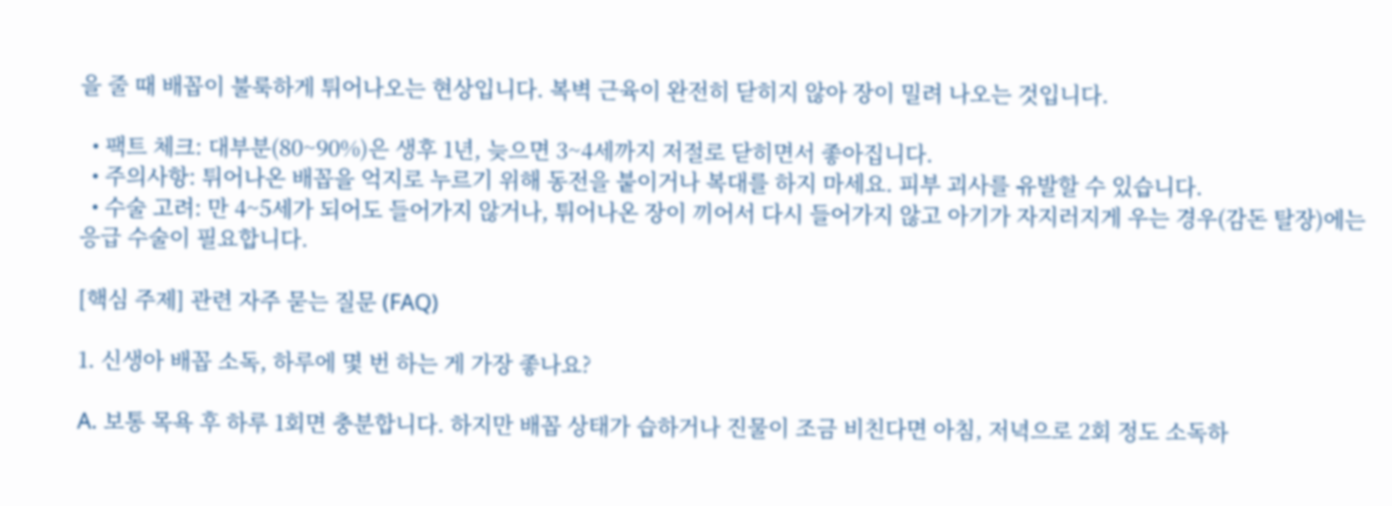을 줄 때 배꼽이 불룩하게 튀어나오는 현상입니다. 복벽 근육이 완전히 닫히지 않아 장이 밀려 나오는 것입니다.

  • 팩트 체크: 대부분(80~90%)은 생후 1년, 늦으면 3~4세까지 저절로 닫히면서 좋아집니다.
  • 주의사항: 튀어나온 배꼽을 억지로 누르기 위해 동전을 붙이거나 복대를 하지 마세요. 피부 괴사를 유발할 수 있습니다.
  • 수술 고려: 만 4~5세가 되어도 들어가지 않거나, 튀어나온 장이 끼어서 다시 들어가지 않고 아기가 자지러지게 우는 경우(감돈 탈장)에는 응급 수술이 필요합니다.

[핵심 주제] 관련 자주 묻는 질문 (FAQ)

1. 신생아 배꼽 소독, 하루에 몇 번 하는 게 가장 좋나요?

A. 보통 목욕 후 하루 1회면 충분합니다. 하지만 배꼽 상태가 습하거나 진물이 조금 비친다면 아침, 저녁으로 2회 정도 소독하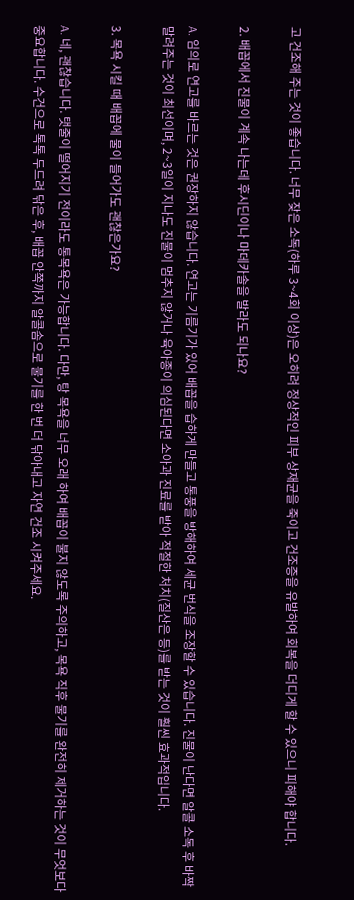고 건조해 주는 것이 좋습니다. 너무 잦은 소독(하루 3~4회 이상)은 오히려 정상적인 피부 상재균을 죽이고 건조증을 유발하여 회복을 더디게 할 수 있으니 피해야 합니다.

2. 배꼽에서 진물이 계속 나는데 후시딘이나 마데카솔을 발라도 되나요?

A. 임의로 연고를 바르는 것은 권장하지 않습니다. 연고는 기름기가 있어 배꼽을 습하게 만들고 통풍을 방해하여 세균 번식을 조장할 수 있습니다. 진물이 난다면 알콜 소독 후 바짝 말려주는 것이 최선이며, 2~3일이 지나도 진물이 멈추지 않거나 육아종이 의심된다면 소아과 진료를 받아 적절한 처치(질산은 등)를 받는 것이 훨씬 효과적입니다.

3. 목욕 시킬 때 배꼽에 물이 들어가도 괜찮은가요?

A. 네, 괜찮습니다. 탯줄이 떨어지기 전이라도 통목욕은 가능합니다. 다만, 탕 목욕을 너무 오래 하여 배꼽이 불지 않도록 주의하고, 목욕 직후 물기를 완전히 제거하는 것이 무엇보다 중요합니다. 수건으로 톡톡 두드려 닦은 후, 배꼽 안쪽까지 알콜솜으로 물기를 한 번 더 닦아내고 자연 건조 시켜주세요.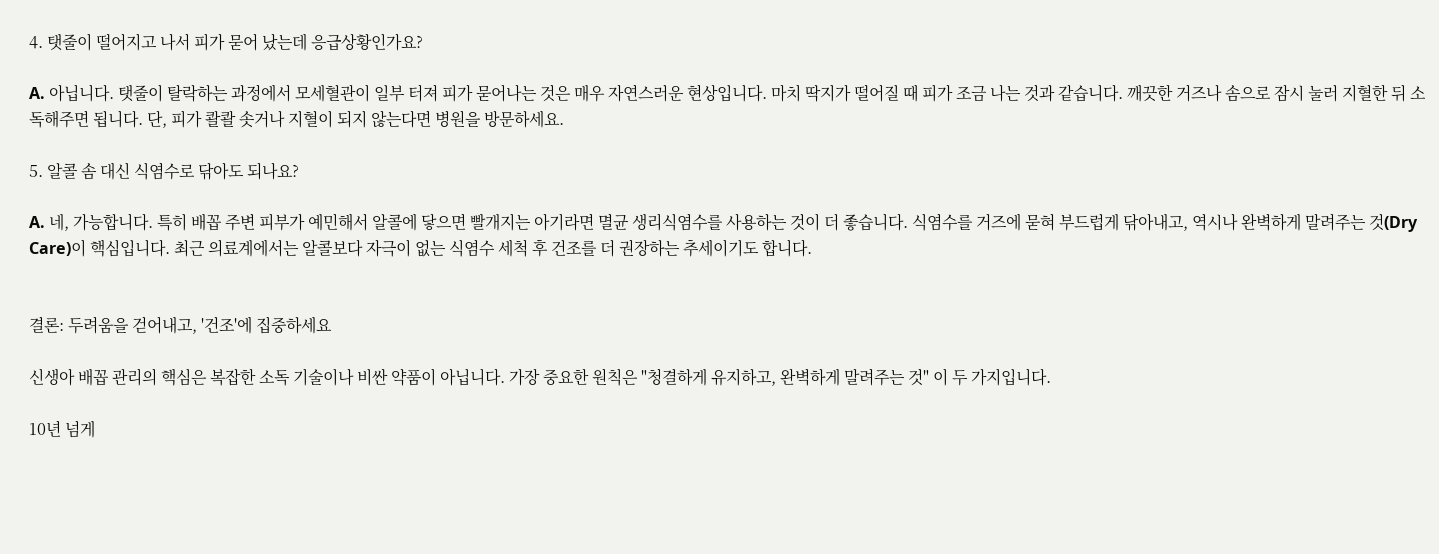4. 탯줄이 떨어지고 나서 피가 묻어 났는데 응급상황인가요?

A. 아닙니다. 탯줄이 탈락하는 과정에서 모세혈관이 일부 터져 피가 묻어나는 것은 매우 자연스러운 현상입니다. 마치 딱지가 떨어질 때 피가 조금 나는 것과 같습니다. 깨끗한 거즈나 솜으로 잠시 눌러 지혈한 뒤 소독해주면 됩니다. 단, 피가 콸콸 솟거나 지혈이 되지 않는다면 병원을 방문하세요.

5. 알콜 솜 대신 식염수로 닦아도 되나요?

A. 네, 가능합니다. 특히 배꼽 주변 피부가 예민해서 알콜에 닿으면 빨개지는 아기라면 멸균 생리식염수를 사용하는 것이 더 좋습니다. 식염수를 거즈에 묻혀 부드럽게 닦아내고, 역시나 완벽하게 말려주는 것(Dry Care)이 핵심입니다. 최근 의료계에서는 알콜보다 자극이 없는 식염수 세척 후 건조를 더 권장하는 추세이기도 합니다.


결론: 두려움을 걷어내고, '건조'에 집중하세요

신생아 배꼽 관리의 핵심은 복잡한 소독 기술이나 비싼 약품이 아닙니다. 가장 중요한 원칙은 "청결하게 유지하고, 완벽하게 말려주는 것" 이 두 가지입니다.

10년 넘게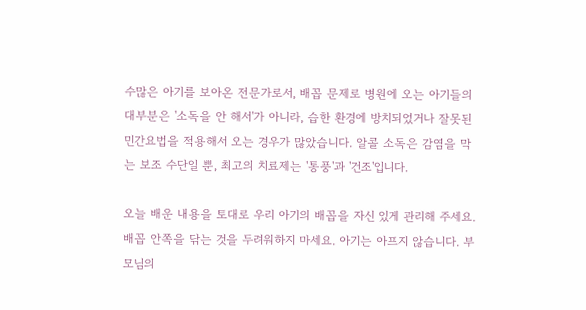수많은 아기를 보아온 전문가로서, 배꼽 문제로 병원에 오는 아기들의 대부분은 '소독을 안 해서'가 아니라, 습한 환경에 방치되었거나 잘못된 민간요법을 적용해서 오는 경우가 많았습니다. 알콜 소독은 감염을 막는 보조 수단일 뿐, 최고의 치료제는 '통풍'과 '건조'입니다.

오늘 배운 내용을 토대로 우리 아기의 배꼽을 자신 있게 관리해 주세요. 배꼽 안쪽을 닦는 것을 두려워하지 마세요. 아기는 아프지 않습니다. 부모님의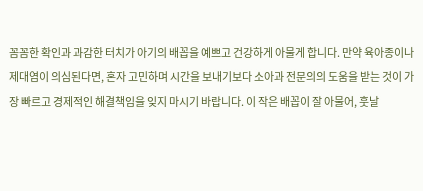꼼꼼한 확인과 과감한 터치가 아기의 배꼽을 예쁘고 건강하게 아물게 합니다. 만약 육아종이나 제대염이 의심된다면, 혼자 고민하며 시간을 보내기보다 소아과 전문의의 도움을 받는 것이 가장 빠르고 경제적인 해결책임을 잊지 마시기 바랍니다. 이 작은 배꼽이 잘 아물어, 훗날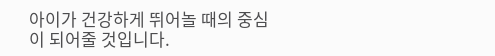아이가 건강하게 뛰어놀 때의 중심이 되어줄 것입니다.